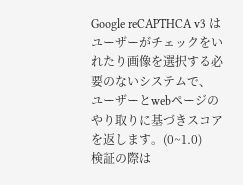Google reCAPTHCA v3 は ユーザーがチェックをいれたり画像を選択する必要のないシステムで、
ユーザーとwebページのやり取りに基づきスコアを返します。(0~1.0)
検証の際は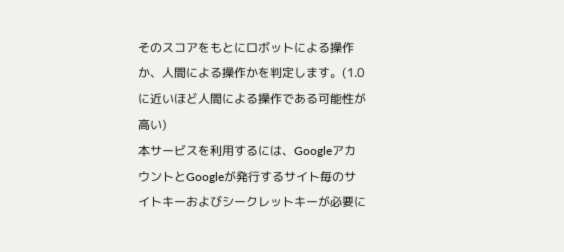そのスコアをもとにロボットによる操作か、人間による操作かを判定します。(1.0に近いほど人間による操作である可能性が高い)
本サービスを利用するには、GoogleアカウントとGoogleが発行するサイト毎のサイトキーおよびシークレットキーが必要に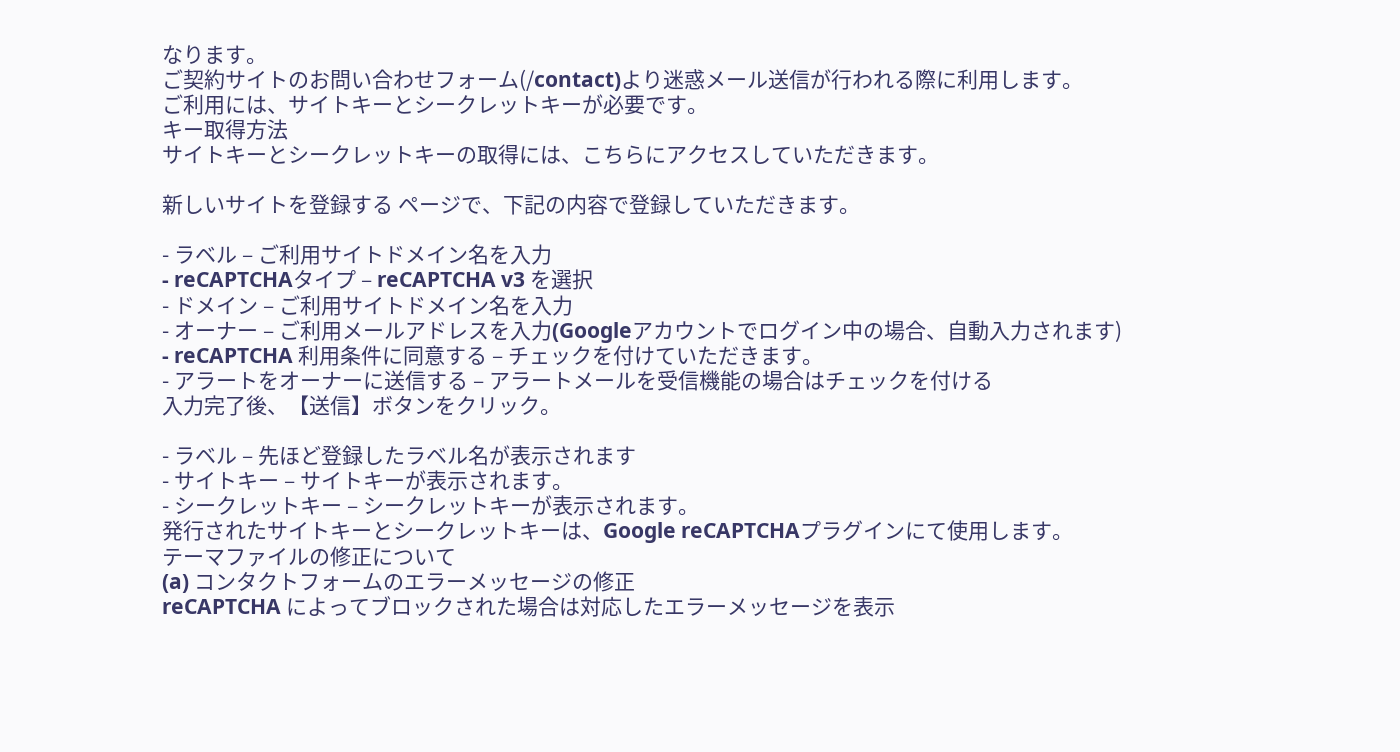なります。
ご契約サイトのお問い合わせフォーム(/contact)より迷惑メール送信が行われる際に利用します。
ご利用には、サイトキーとシークレットキーが必要です。
キー取得方法
サイトキーとシークレットキーの取得には、こちらにアクセスしていただきます。

新しいサイトを登録する ページで、下記の内容で登録していただきます。

- ラベル – ご利用サイトドメイン名を入力
- reCAPTCHAタイプ – reCAPTCHA v3 を選択
- ドメイン – ご利用サイトドメイン名を入力
- オーナー – ご利用メールアドレスを入力(Googleアカウントでログイン中の場合、自動入力されます)
- reCAPTCHA 利用条件に同意する – チェックを付けていただきます。
- アラートをオーナーに送信する – アラートメールを受信機能の場合はチェックを付ける
入力完了後、【送信】ボタンをクリック。

- ラベル – 先ほど登録したラベル名が表示されます
- サイトキー – サイトキーが表示されます。
- シークレットキー – シークレットキーが表示されます。
発行されたサイトキーとシークレットキーは、Google reCAPTCHAプラグインにて使用します。
テーマファイルの修正について
(a) コンタクトフォームのエラーメッセージの修正
reCAPTCHA によってブロックされた場合は対応したエラーメッセージを表示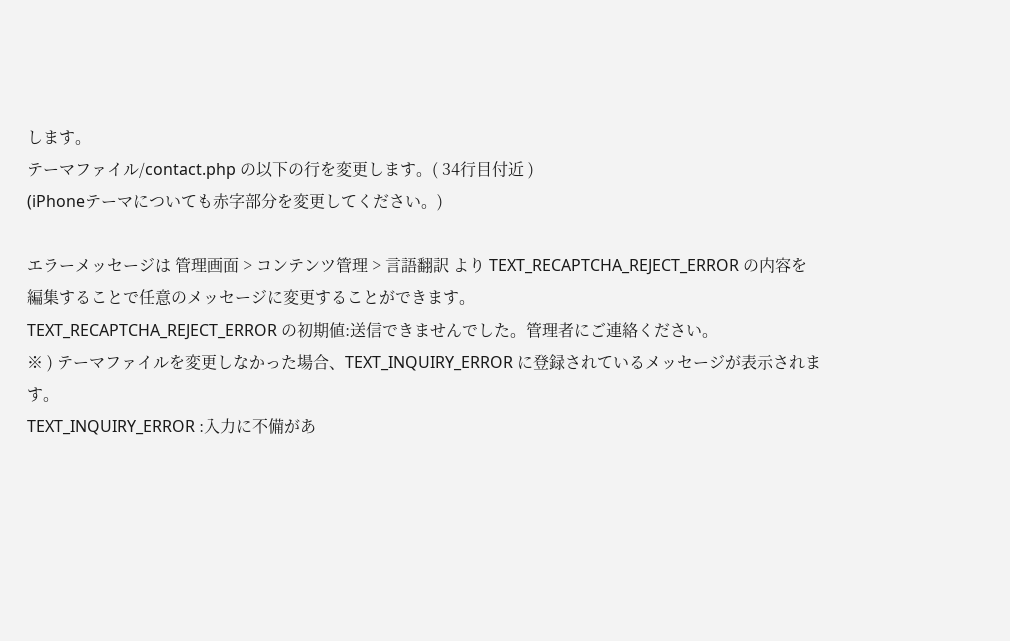します。
テーマファイル/contact.php の以下の行を変更します。( 34行目付近 )
(iPhoneテーマについても赤字部分を変更してください。)

エラーメッセージは 管理画面 > コンテンツ管理 > 言語翻訳 より TEXT_RECAPTCHA_REJECT_ERROR の内容を
編集することで任意のメッセージに変更することができます。
TEXT_RECAPTCHA_REJECT_ERROR の初期値:送信できませんでした。管理者にご連絡ください。
※ ) テーマファイルを変更しなかった場合、TEXT_INQUIRY_ERROR に登録されているメッセージが表示されます。
TEXT_INQUIRY_ERROR :入力に不備があ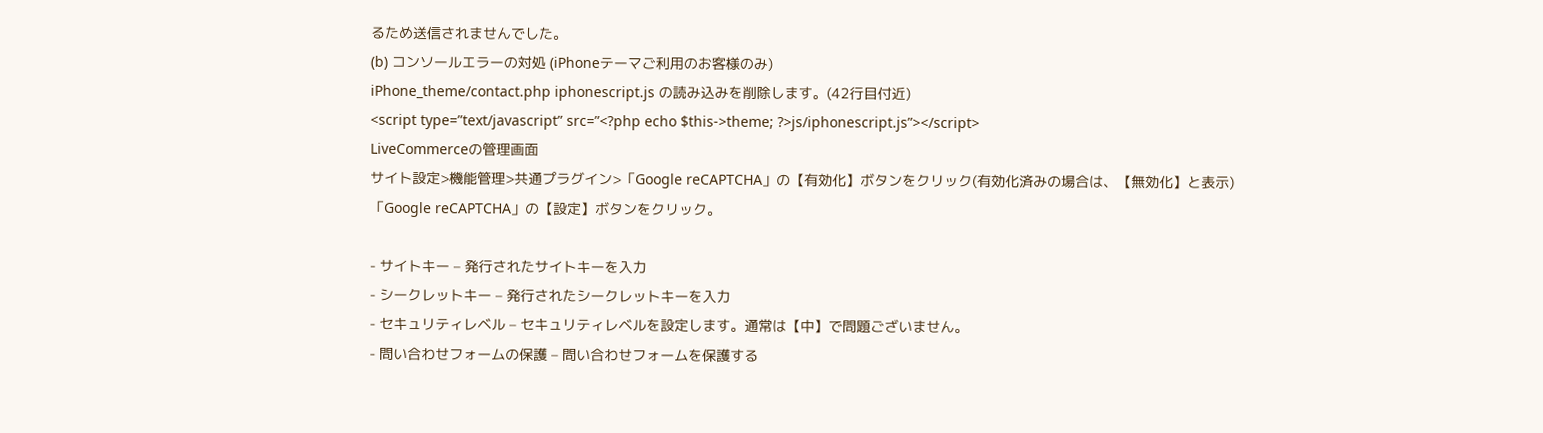るため送信されませんでした。
(b) コンソールエラーの対処 (iPhoneテーマご利用のお客様のみ)
iPhone_theme/contact.php iphonescript.js の読み込みを削除します。(42行目付近)
<script type=”text/javascript” src=”<?php echo $this->theme; ?>js/iphonescript.js”></script>
LiveCommerceの管理画面
サイト設定>機能管理>共通プラグイン>「Google reCAPTCHA」の【有効化】ボタンをクリック(有効化済みの場合は、【無効化】と表示)
「Google reCAPTCHA」の【設定】ボタンをクリック。

- サイトキー – 発行されたサイトキーを入力
- シークレットキー – 発行されたシークレットキーを入力
- セキュリティレベル – セキュリティレベルを設定します。通常は【中】で問題ございません。
- 問い合わせフォームの保護 – 問い合わせフォームを保護する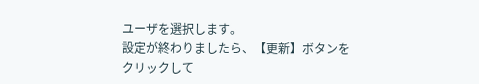ユーザを選択します。
設定が終わりましたら、【更新】ボタンをクリックして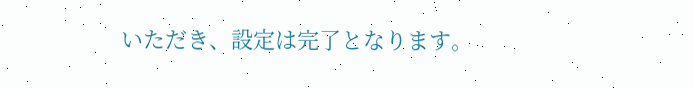いただき、設定は完了となります。